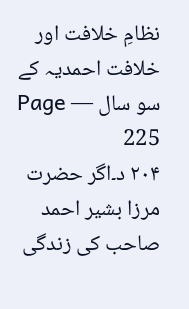نظامِ خلافت اور خلافت احمدیہ کے سو سال — Page 225
۲۰۴ د۔اگر حضرت مرزا بشیر احمد صاحب کی زندگی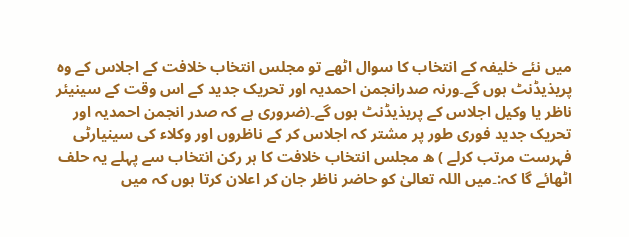میں نئے خلیفہ کے انتخاب کا سوال اٹھے تو مجلس انتخاب خلافت کے اجلاس کے وہ پریذیڈنٹ ہوں گے۔ورنہ صدرانجمن احمدیہ اور تحریک جدید کے اس وقت کے سینیئر ناظر یا وکیل اجلاس کے پریذیڈنٹ ہوں گے۔(ضروری ہے کہ صدر انجمن احمدیہ اور تحریک جدید فوری طور پر مشتر کہ اجلاس کر کے ناظروں اور وکلاء کی سینیارٹی فہرست مرتب کرلے ) ه مجلس انتخاب خلافت کا ہر رکن انتخاب سے پہلے یہ حلف اٹھائے گا کہ:۔میں اللہ تعالیٰ کو حاضر ناظر جان کر اعلان کرتا ہوں کہ میں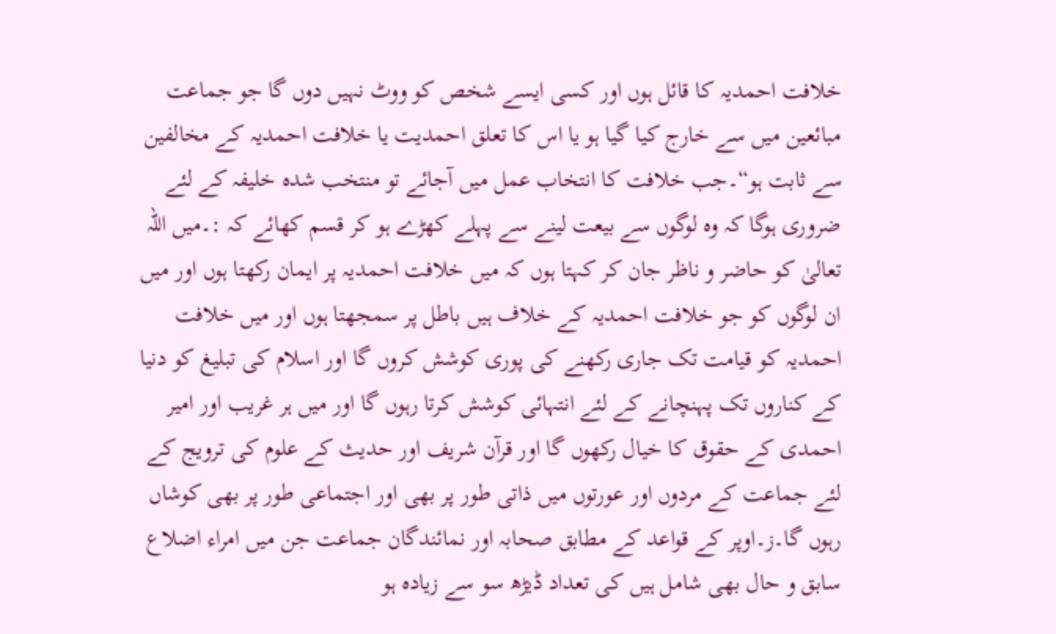خلافت احمدیہ کا قائل ہوں اور کسی ایسے شخص کو ووٹ نہیں دوں گا جو جماعت مبائعین میں سے خارج کیا گیا ہو یا اس کا تعلق احمدیت یا خلافت احمدیہ کے مخالفین سے ثابت ہو“۔جب خلافت کا انتخاب عمل میں آجائے تو منتخب شدہ خلیفہ کے لئے ضروری ہوگا کہ وہ لوگوں سے بیعت لینے سے پہلے کھڑے ہو کر قسم کھائے کہ :۔میں اللہ تعالیٰ کو حاضر و ناظر جان کر کہتا ہوں کہ میں خلافت احمدیہ پر ایمان رکھتا ہوں اور میں ان لوگوں کو جو خلافت احمدیہ کے خلاف ہیں باطل پر سمجھتا ہوں اور میں خلافت احمدیہ کو قیامت تک جاری رکھنے کی پوری کوشش کروں گا اور اسلام کی تبلیغ کو دنیا کے کناروں تک پہنچانے کے لئے انتہائی کوشش کرتا رہوں گا اور میں ہر غریب اور امیر احمدی کے حقوق کا خیال رکھوں گا اور قرآن شریف اور حدیث کے علوم کی ترویج کے لئے جماعت کے مردوں اور عورتوں میں ذاتی طور پر بھی اور اجتماعی طور پر بھی کوشاں رہوں گا۔ز۔اوپر کے قواعد کے مطابق صحابہ اور نمائندگان جماعت جن میں امراء اضلاع سابق و حال بھی شامل ہیں کی تعداد ڈیڑھ سو سے زیادہ ہو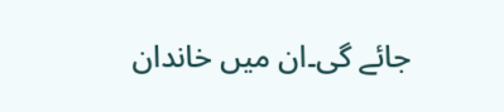جائے گی۔ان میں خاندان